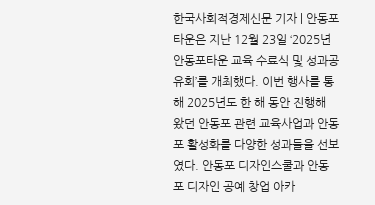한국사회적경제신문 기자 | 안동포타운은 지난 12월 23일 ‘2025년 안동포타운 교육 수료식 및 성과공유회’를 개최했다. 이번 행사를 통해 2025년도 한 해 동안 진행해 왔던 안동포 관련 교육사업과 안동포 활성화를 다양한 성과들을 선보였다. 안동포 디자인스쿨과 안동포 디자인 공예 창업 아카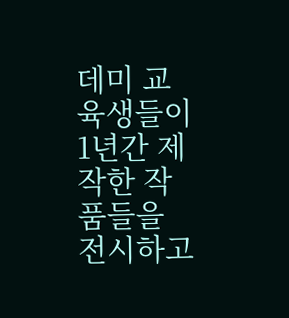데미 교육생들이 1년간 제작한 작품들을 전시하고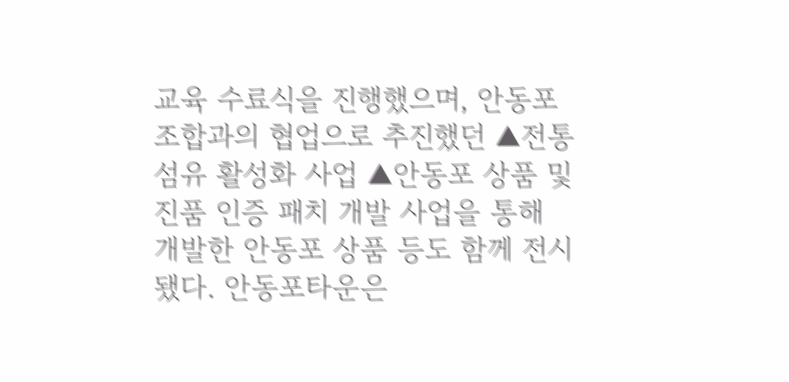교육 수료식을 진행했으며, 안동포조합과의 협업으로 추진했던 ▲전통 섬유 활성화 사업 ▲안동포 상품 및 진품 인증 패치 개발 사업을 통해 개발한 안동포 상품 등도 함께 전시됐다. 안동포타운은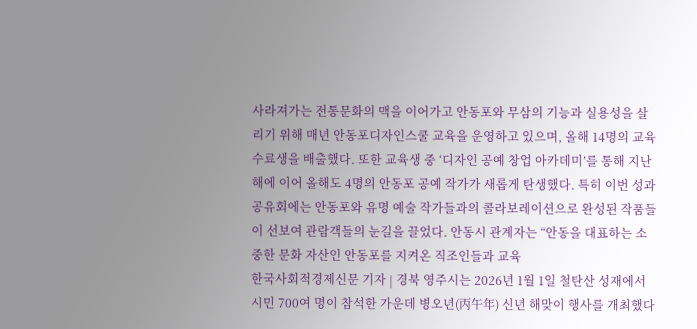사라져가는 전통문화의 맥을 이어가고 안동포와 무삼의 기능과 실용성을 살리기 위해 매년 안동포디자인스쿨 교육을 운영하고 있으며, 올해 14명의 교육 수료생을 배출했다. 또한 교육생 중 ‘디자인 공예 창업 아카데미’를 통해 지난해에 이어 올해도 4명의 안동포 공예 작가가 새롭게 탄생했다. 특히 이번 성과공유회에는 안동포와 유명 예술 작가들과의 콜라보레이션으로 완성된 작품들이 선보여 관람객들의 눈길을 끌었다. 안동시 관계자는 “안동을 대표하는 소중한 문화 자산인 안동포를 지켜온 직조인들과 교육
한국사회적경제신문 기자 | 경북 영주시는 2026년 1월 1일 철탄산 성재에서 시민 700여 명이 참석한 가운데 병오년(丙午年) 신년 해맞이 행사를 개최했다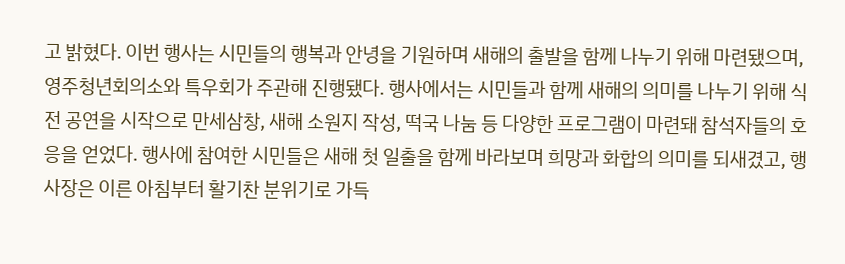고 밝혔다. 이번 행사는 시민들의 행복과 안녕을 기원하며 새해의 출발을 함께 나누기 위해 마련됐으며, 영주청년회의소와 특우회가 주관해 진행됐다. 행사에서는 시민들과 함께 새해의 의미를 나누기 위해 식전 공연을 시작으로 만세삼창, 새해 소원지 작성, 떡국 나눔 등 다양한 프로그램이 마련돼 참석자들의 호응을 얻었다. 행사에 참여한 시민들은 새해 첫 일출을 함께 바라보며 희망과 화합의 의미를 되새겼고, 행사장은 이른 아침부터 활기찬 분위기로 가득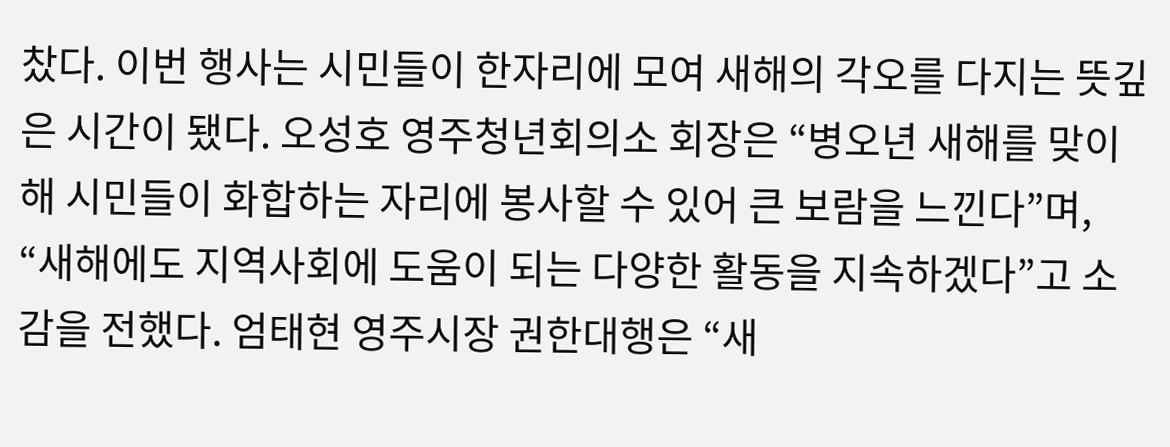찼다. 이번 행사는 시민들이 한자리에 모여 새해의 각오를 다지는 뜻깊은 시간이 됐다. 오성호 영주청년회의소 회장은 “병오년 새해를 맞이해 시민들이 화합하는 자리에 봉사할 수 있어 큰 보람을 느낀다”며, “새해에도 지역사회에 도움이 되는 다양한 활동을 지속하겠다”고 소감을 전했다. 엄태현 영주시장 권한대행은 “새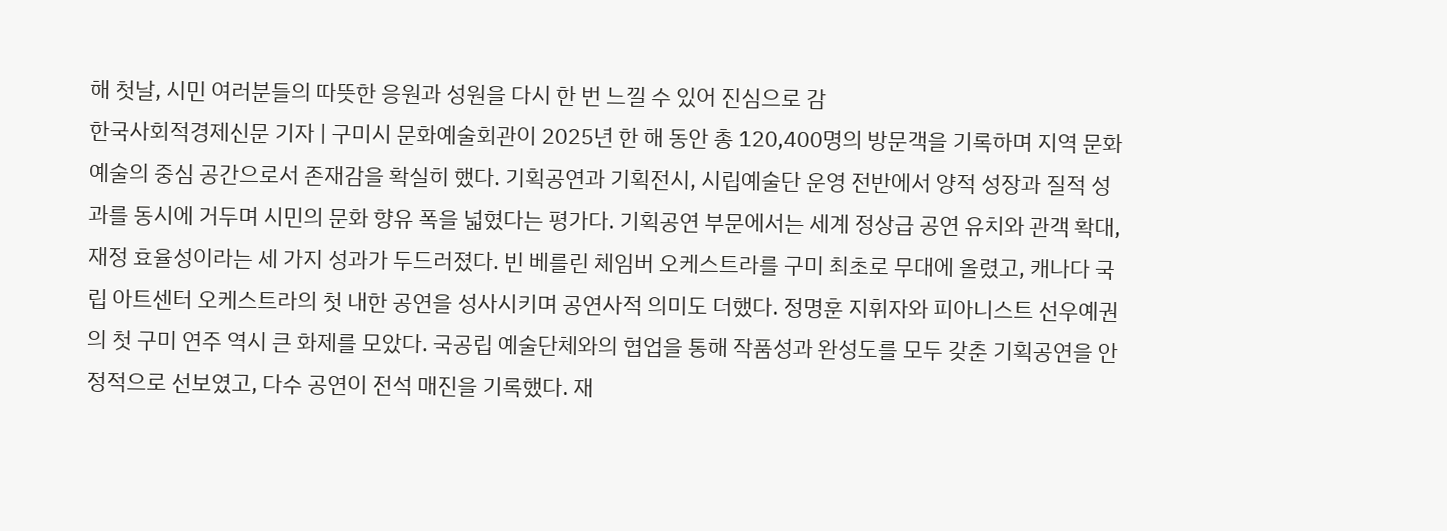해 첫날, 시민 여러분들의 따뜻한 응원과 성원을 다시 한 번 느낄 수 있어 진심으로 감
한국사회적경제신문 기자 | 구미시 문화예술회관이 2025년 한 해 동안 총 120,400명의 방문객을 기록하며 지역 문화예술의 중심 공간으로서 존재감을 확실히 했다. 기획공연과 기획전시, 시립예술단 운영 전반에서 양적 성장과 질적 성과를 동시에 거두며 시민의 문화 향유 폭을 넓혔다는 평가다. 기획공연 부문에서는 세계 정상급 공연 유치와 관객 확대, 재정 효율성이라는 세 가지 성과가 두드러졌다. 빈 베를린 체임버 오케스트라를 구미 최초로 무대에 올렸고, 캐나다 국립 아트센터 오케스트라의 첫 내한 공연을 성사시키며 공연사적 의미도 더했다. 정명훈 지휘자와 피아니스트 선우예권의 첫 구미 연주 역시 큰 화제를 모았다. 국공립 예술단체와의 협업을 통해 작품성과 완성도를 모두 갖춘 기획공연을 안정적으로 선보였고, 다수 공연이 전석 매진을 기록했다. 재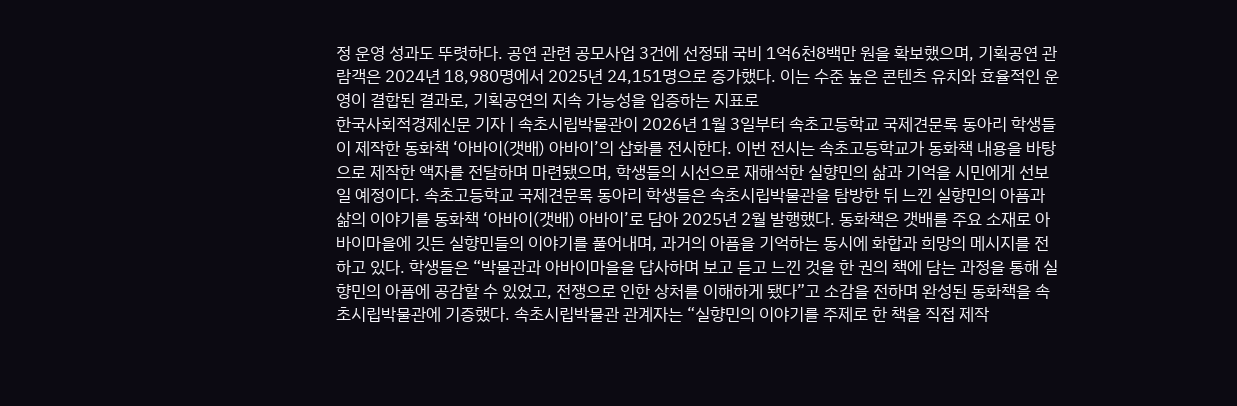정 운영 성과도 뚜렷하다. 공연 관련 공모사업 3건에 선정돼 국비 1억6천8백만 원을 확보했으며, 기획공연 관람객은 2024년 18,980명에서 2025년 24,151명으로 증가했다. 이는 수준 높은 콘텐츠 유치와 효율적인 운영이 결합된 결과로, 기획공연의 지속 가능성을 입증하는 지표로
한국사회적경제신문 기자 | 속초시립박물관이 2026년 1월 3일부터 속초고등학교 국제견문록 동아리 학생들이 제작한 동화책 ‘아바이(갯배) 아바이’의 삽화를 전시한다. 이번 전시는 속초고등학교가 동화책 내용을 바탕으로 제작한 액자를 전달하며 마련됐으며, 학생들의 시선으로 재해석한 실향민의 삶과 기억을 시민에게 선보일 예정이다. 속초고등학교 국제견문록 동아리 학생들은 속초시립박물관을 탐방한 뒤 느낀 실향민의 아픔과 삶의 이야기를 동화책 ‘아바이(갯배) 아바이’로 담아 2025년 2월 발행했다. 동화책은 갯배를 주요 소재로 아바이마을에 깃든 실향민들의 이야기를 풀어내며, 과거의 아픔을 기억하는 동시에 화합과 희망의 메시지를 전하고 있다. 학생들은 “박물관과 아바이마을을 답사하며 보고 듣고 느낀 것을 한 권의 책에 담는 과정을 통해 실향민의 아픔에 공감할 수 있었고, 전쟁으로 인한 상처를 이해하게 됐다”고 소감을 전하며 완성된 동화책을 속초시립박물관에 기증했다. 속초시립박물관 관계자는 “실향민의 이야기를 주제로 한 책을 직접 제작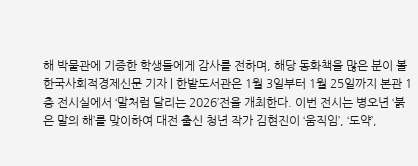해 박물관에 기증한 학생들에게 감사를 전하며, 해당 동화책을 많은 분이 볼
한국사회적경제신문 기자 | 한밭도서관은 1월 3일부터 1월 25일까지 본관 1층 전시실에서 ‘말처럼 달리는 2026’전을 개최한다. 이번 전시는 병오년 ‘붉은 말의 해’를 맞이하여 대전 출신 청년 작가 김현진이 ‘움직임’, ‘도약’,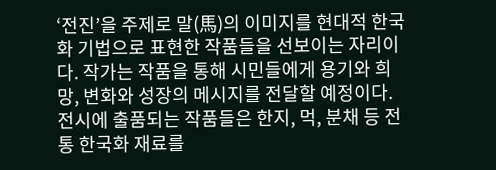‘전진’을 주제로 말(馬)의 이미지를 현대적 한국화 기법으로 표현한 작품들을 선보이는 자리이다. 작가는 작품을 통해 시민들에게 용기와 희망, 변화와 성장의 메시지를 전달할 예정이다. 전시에 출품되는 작품들은 한지, 먹, 분채 등 전통 한국화 재료를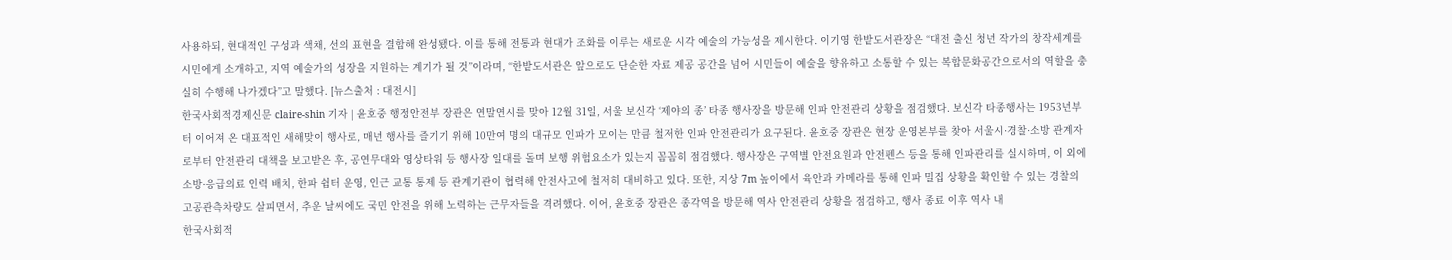사용하되, 현대적인 구성과 색채, 선의 표현을 결합해 완성됐다. 이를 통해 전통과 현대가 조화를 이루는 새로운 시각 예술의 가능성을 제시한다. 이기영 한밭도서관장은 “대전 출신 청년 작가의 창작세계를 시민에게 소개하고, 지역 예술가의 성장을 지원하는 계기가 될 것”이라며, “한밭도서관은 앞으로도 단순한 자료 제공 공간을 넘어 시민들이 예술을 향유하고 소통할 수 있는 복합문화공간으로서의 역할을 충실히 수행해 나가겠다”고 말했다. [뉴스출처 : 대전시]
한국사회적경제신문 claire-shin 기자 | 윤호중 행정안전부 장관은 연말연시를 맞아 12월 31일, 서울 보신각 ‘제야의 종’ 타종 행사장을 방문해 인파 안전관리 상황을 점검했다. 보신각 타종행사는 1953년부터 이어져 온 대표적인 새해맞이 행사로, 매년 행사를 즐기기 위해 10만여 명의 대규모 인파가 모이는 만큼 철저한 인파 안전관리가 요구된다. 윤호중 장관은 현장 운영본부를 찾아 서울시·경찰·소방 관계자로부터 안전관리 대책을 보고받은 후, 공연무대와 영상타워 등 행사장 일대를 돌며 보행 위험요소가 있는지 꼼꼼히 점검했다. 행사장은 구역별 안전요원과 안전펜스 등을 통해 인파관리를 실시하며, 이 외에 소방·응급의료 인력 배치, 한파 쉼터 운영, 인근 교통 통제 등 관계기관이 협력해 안전사고에 철저히 대비하고 있다. 또한, 지상 7m 높이에서 육안과 카메라를 통해 인파 밀집 상황을 확인할 수 있는 경찰의 고공관측차량도 살피면서, 추운 날씨에도 국민 안전을 위해 노력하는 근무자들을 격려했다. 이어, 윤호중 장관은 종각역을 방문해 역사 안전관리 상황을 점검하고, 행사 종료 이후 역사 내
한국사회적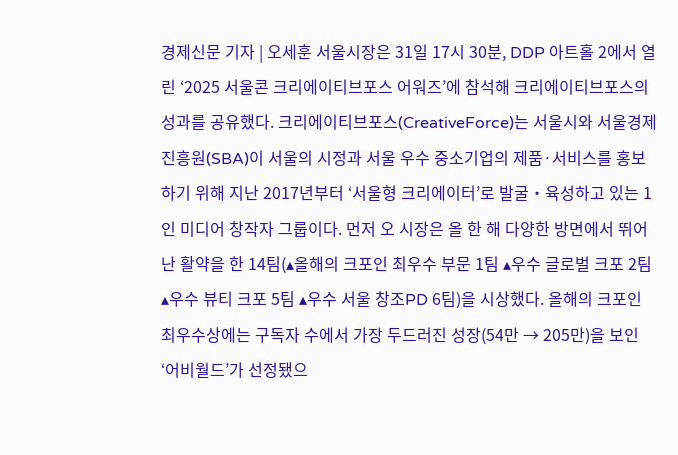경제신문 기자 | 오세훈 서울시장은 31일 17시 30분, DDP 아트홀 2에서 열린 ‘2025 서울콘 크리에이티브포스 어워즈’에 참석해 크리에이티브포스의 성과를 공유했다. 크리에이티브포스(CreativeForce)는 서울시와 서울경제진흥원(SBA)이 서울의 시정과 서울 우수 중소기업의 제품·서비스를 홍보하기 위해 지난 2017년부터 ‘서울형 크리에이터’로 발굴・육성하고 있는 1인 미디어 창작자 그룹이다. 먼저 오 시장은 올 한 해 다양한 방면에서 뛰어난 활약을 한 14팀(▴올해의 크포인 최우수 부문 1팀 ▴우수 글로벌 크포 2팀 ▴우수 뷰티 크포 5팀 ▴우수 서울 창조PD 6팀)을 시상했다. 올해의 크포인 최우수상에는 구독자 수에서 가장 두드러진 성장(54만 → 205만)을 보인 ‘어비월드’가 선정됐으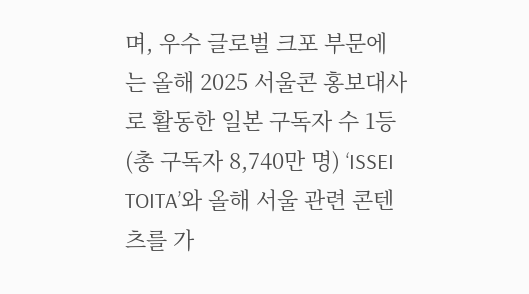며, 우수 글로벌 크포 부문에는 올해 2025 서울콘 홍보대사로 활동한 일본 구독자 수 1등(총 구독자 8,740만 명) ‘ISSEI TOITA’와 올해 서울 관련 콘텐츠를 가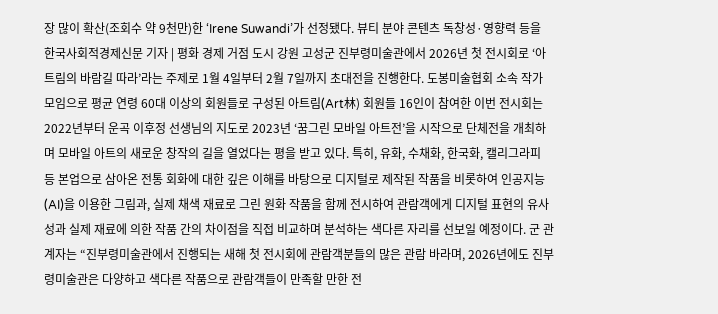장 많이 확산(조회수 약 9천만)한 ‘Irene Suwandi’가 선정됐다. 뷰티 분야 콘텐츠 독창성·영향력 등을
한국사회적경제신문 기자 | 평화 경제 거점 도시 강원 고성군 진부령미술관에서 2026년 첫 전시회로 ‘아트림의 바람길 따라’라는 주제로 1월 4일부터 2월 7일까지 초대전을 진행한다. 도봉미술협회 소속 작가 모임으로 평균 연령 60대 이상의 회원들로 구성된 아트림(Art林) 회원들 16인이 참여한 이번 전시회는 2022년부터 운곡 이후정 선생님의 지도로 2023년 ‘꿈그린 모바일 아트전’을 시작으로 단체전을 개최하며 모바일 아트의 새로운 창작의 길을 열었다는 평을 받고 있다. 특히, 유화, 수채화, 한국화, 캘리그라피 등 본업으로 삼아온 전통 회화에 대한 깊은 이해를 바탕으로 디지털로 제작된 작품을 비롯하여 인공지능(AI)을 이용한 그림과, 실제 채색 재료로 그린 원화 작품을 함께 전시하여 관람객에게 디지털 표현의 유사성과 실제 재료에 의한 작품 간의 차이점을 직접 비교하며 분석하는 색다른 자리를 선보일 예정이다. 군 관계자는 “진부령미술관에서 진행되는 새해 첫 전시회에 관람객분들의 많은 관람 바라며, 2026년에도 진부령미술관은 다양하고 색다른 작품으로 관람객들이 만족할 만한 전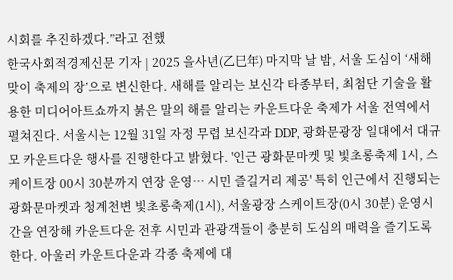시회를 추진하겠다.”라고 전했
한국사회적경제신문 기자 | 2025 을사년(乙巳年) 마지막 날 밤, 서울 도심이 ‘새해맞이 축제의 장’으로 변신한다. 새해를 알리는 보신각 타종부터, 최첨단 기술을 활용한 미디어아트쇼까지 붉은 말의 해를 알리는 카운트다운 축제가 서울 전역에서 펼쳐진다. 서울시는 12월 31일 자정 무렵 보신각과 DDP, 광화문광장 일대에서 대규모 카운트다운 행사를 진행한다고 밝혔다. '인근 광화문마켓 및 빛초롱축제 1시, 스케이트장 00시 30분까지 연장 운영… 시민 즐길거리 제공' 특히 인근에서 진행되는 광화문마켓과 청계천변 빛초롱축제(1시), 서울광장 스케이트장(0시 30분) 운영시간을 연장해 카운트다운 전후 시민과 관광객들이 충분히 도심의 매력을 즐기도록 한다. 아울러 카운트다운과 각종 축제에 대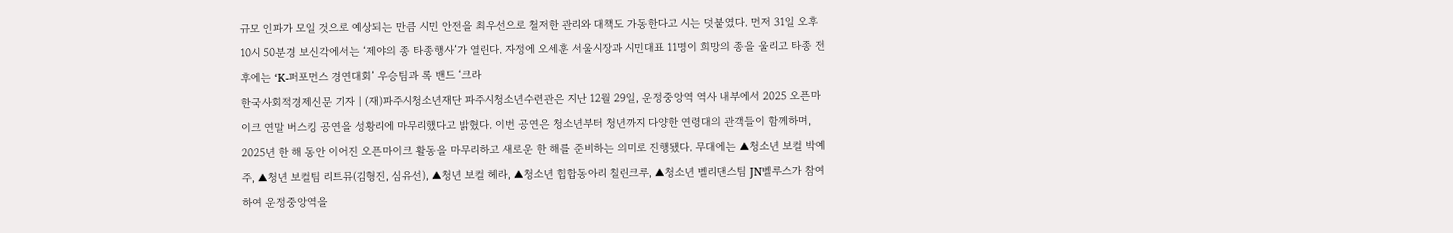규모 인파가 모일 것으로 예상되는 만큼 시민 안전을 최우선으로 철저한 관리와 대책도 가동한다고 시는 덧붙였다. 먼저 31일 오후 10시 50분경 보신각에서는 ‘제야의 종 타종행사’가 열린다. 자정에 오세훈 서울시장과 시민대표 11명이 희망의 종을 울리고 타종 전후에는 ‘K-퍼포먼스 경연대회’ 우승팀과 록 밴드 ‘크라
한국사회적경제신문 기자 | (재)파주시청소년재단 파주시청소년수련관은 지난 12월 29일, 운정중앙역 역사 내부에서 2025 오픈마이크 연말 버스킹 공연을 성황리에 마무리했다고 밝혔다. 이번 공연은 청소년부터 청년까지 다양한 연령대의 관객들이 함께하며, 2025년 한 해 동안 이어진 오픈마이크 활동을 마무리하고 새로운 한 해를 준비하는 의미로 진행됐다. 무대에는 ▲청소년 보컬 박예주, ▲청년 보컬팀 리트뮤(김형진, 심유선), ▲청년 보컬 헤라, ▲청소년 힙합동아리 칠린크루, ▲청소년 벨리댄스팀 JN벨루스가 참여하여 운정중앙역을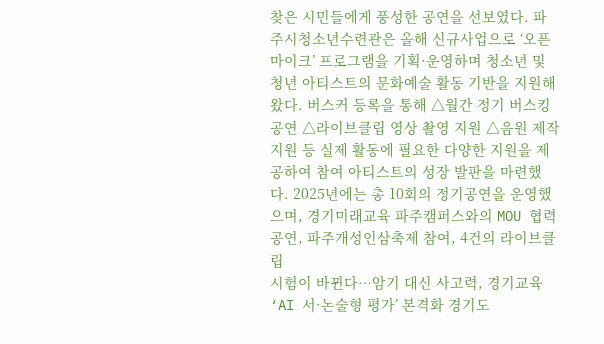찾은 시민들에게 풍성한 공연을 선보였다. 파주시청소년수련관은 올해 신규사업으로 ‘오픈마이크’ 프로그램을 기획·운영하며 청소년 및 청년 아티스트의 문화예술 활동 기반을 지원해왔다. 버스커 등록을 통해 △월간 정기 버스킹 공연 △라이브클립 영상 촬영 지원 △음원 제작 지원 등 실제 활동에 필요한 다양한 지원을 제공하여 참여 아티스트의 성장 발판을 마련했다. 2025년에는 총 10회의 정기공연을 운영했으며, 경기미래교육 파주캠퍼스와의 MOU 협력 공연, 파주개성인삼축제 참여, 4건의 라이브클립
시험이 바뀐다…암기 대신 사고력, 경기교육 ‘AI 서·논술형 평가’ 본격화 경기도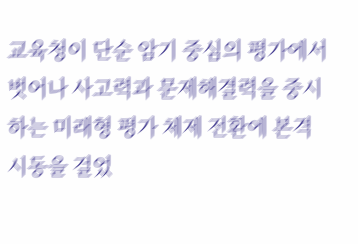교육청이 단순 암기 중심의 평가에서 벗어나 사고력과 문제해결력을 중시하는 미래형 평가 체제 전환에 본격 시동을 걸었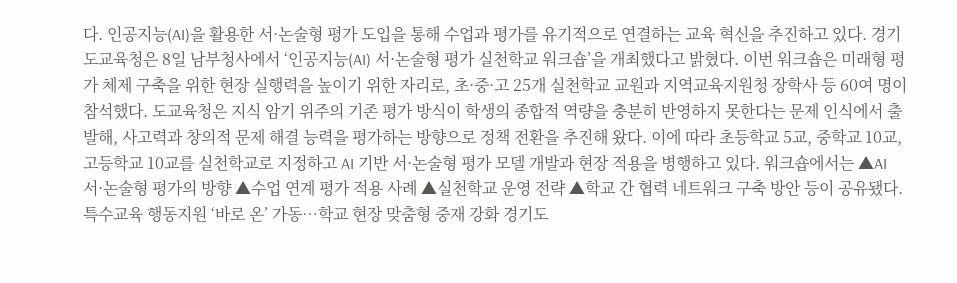다. 인공지능(AI)을 활용한 서·논술형 평가 도입을 통해 수업과 평가를 유기적으로 연결하는 교육 혁신을 추진하고 있다. 경기도교육청은 8일 남부청사에서 ‘인공지능(AI) 서·논술형 평가 실천학교 워크숍’을 개최했다고 밝혔다. 이번 워크숍은 미래형 평가 체제 구축을 위한 현장 실행력을 높이기 위한 자리로, 초·중·고 25개 실천학교 교원과 지역교육지원청 장학사 등 60여 명이 참석했다. 도교육청은 지식 암기 위주의 기존 평가 방식이 학생의 종합적 역량을 충분히 반영하지 못한다는 문제 인식에서 출발해, 사고력과 창의적 문제 해결 능력을 평가하는 방향으로 정책 전환을 추진해 왔다. 이에 따라 초등학교 5교, 중학교 10교, 고등학교 10교를 실천학교로 지정하고 AI 기반 서·논술형 평가 모델 개발과 현장 적용을 병행하고 있다. 워크숍에서는 ▲AI 서·논술형 평가의 방향 ▲수업 연계 평가 적용 사례 ▲실천학교 운영 전략 ▲학교 간 협력 네트워크 구축 방안 등이 공유됐다.
특수교육 행동지원 ‘바로 온’ 가동…학교 현장 맞춤형 중재 강화 경기도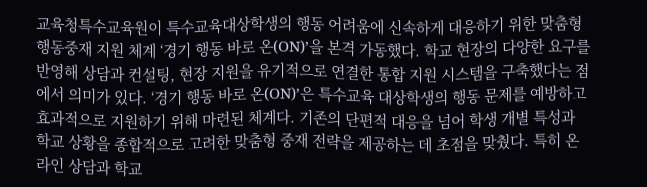교육청특수교육원이 특수교육대상학생의 행동 어려움에 신속하게 대응하기 위한 맞춤형 행동중재 지원 체계 ‘경기 행동 바로 온(ON)’을 본격 가동했다. 학교 현장의 다양한 요구를 반영해 상담과 컨설팅, 현장 지원을 유기적으로 연결한 통합 지원 시스템을 구축했다는 점에서 의미가 있다. ‘경기 행동 바로 온(ON)’은 특수교육 대상학생의 행동 문제를 예방하고 효과적으로 지원하기 위해 마련된 체계다. 기존의 단편적 대응을 넘어 학생 개별 특성과 학교 상황을 종합적으로 고려한 맞춤형 중재 전략을 제공하는 데 초점을 맞췄다. 특히 온라인 상담과 학교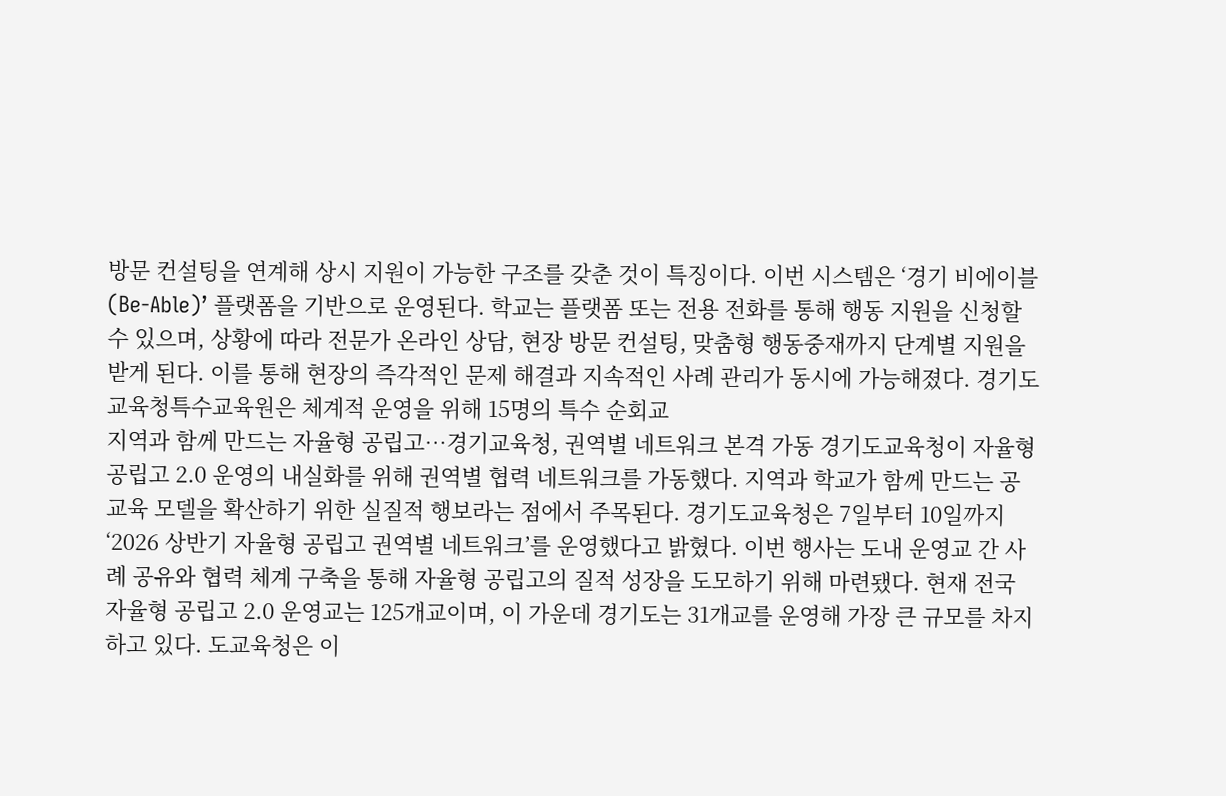방문 컨설팅을 연계해 상시 지원이 가능한 구조를 갖춘 것이 특징이다. 이번 시스템은 ‘경기 비에이블(Be-Able)’ 플랫폼을 기반으로 운영된다. 학교는 플랫폼 또는 전용 전화를 통해 행동 지원을 신청할 수 있으며, 상황에 따라 전문가 온라인 상담, 현장 방문 컨설팅, 맞춤형 행동중재까지 단계별 지원을 받게 된다. 이를 통해 현장의 즉각적인 문제 해결과 지속적인 사례 관리가 동시에 가능해졌다. 경기도교육청특수교육원은 체계적 운영을 위해 15명의 특수 순회교
지역과 함께 만드는 자율형 공립고…경기교육청, 권역별 네트워크 본격 가동 경기도교육청이 자율형 공립고 2.0 운영의 내실화를 위해 권역별 협력 네트워크를 가동했다. 지역과 학교가 함께 만드는 공교육 모델을 확산하기 위한 실질적 행보라는 점에서 주목된다. 경기도교육청은 7일부터 10일까지 ‘2026 상반기 자율형 공립고 권역별 네트워크’를 운영했다고 밝혔다. 이번 행사는 도내 운영교 간 사례 공유와 협력 체계 구축을 통해 자율형 공립고의 질적 성장을 도모하기 위해 마련됐다. 현재 전국 자율형 공립고 2.0 운영교는 125개교이며, 이 가운데 경기도는 31개교를 운영해 가장 큰 규모를 차지하고 있다. 도교육청은 이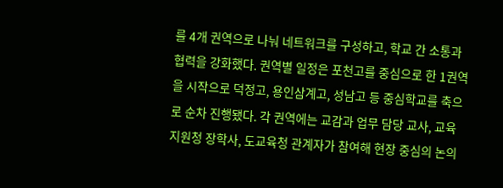를 4개 권역으로 나눠 네트워크를 구성하고, 학교 간 소통과 협력을 강화했다. 권역별 일정은 포천고를 중심으로 한 1권역을 시작으로 덕정고, 용인삼계고, 성남고 등 중심학교를 축으로 순차 진행됐다. 각 권역에는 교감과 업무 담당 교사, 교육지원청 장학사, 도교육청 관계자가 참여해 현장 중심의 논의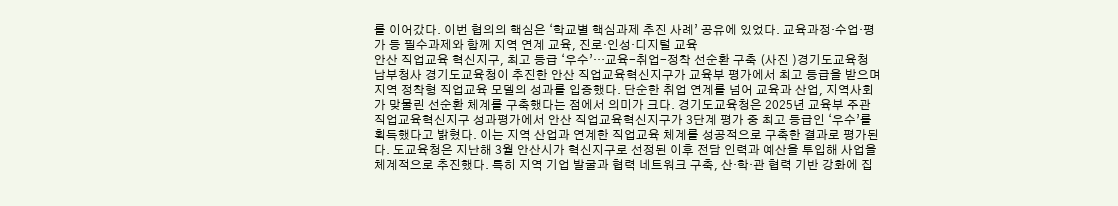를 이어갔다. 이번 협의의 핵심은 ‘학교별 핵심과제 추진 사례’ 공유에 있었다. 교육과정·수업·평가 등 필수과제와 함께 지역 연계 교육, 진로·인성·디지털 교육
안산 직업교육 혁신지구, 최고 등급 ‘우수’…교육-취업-정착 선순환 구축 (사진 )경기도교육청 남부청사 경기도교육청이 추진한 안산 직업교육혁신지구가 교육부 평가에서 최고 등급을 받으며 지역 정착형 직업교육 모델의 성과를 입증했다. 단순한 취업 연계를 넘어 교육과 산업, 지역사회가 맞물린 선순환 체계를 구축했다는 점에서 의미가 크다. 경기도교육청은 2025년 교육부 주관 직업교육혁신지구 성과평가에서 안산 직업교육혁신지구가 3단계 평가 중 최고 등급인 ‘우수’를 획득했다고 밝혔다. 이는 지역 산업과 연계한 직업교육 체계를 성공적으로 구축한 결과로 평가된다. 도교육청은 지난해 3월 안산시가 혁신지구로 선정된 이후 전담 인력과 예산을 투입해 사업을 체계적으로 추진했다. 특히 지역 기업 발굴과 협력 네트워크 구축, 산·학·관 협력 기반 강화에 집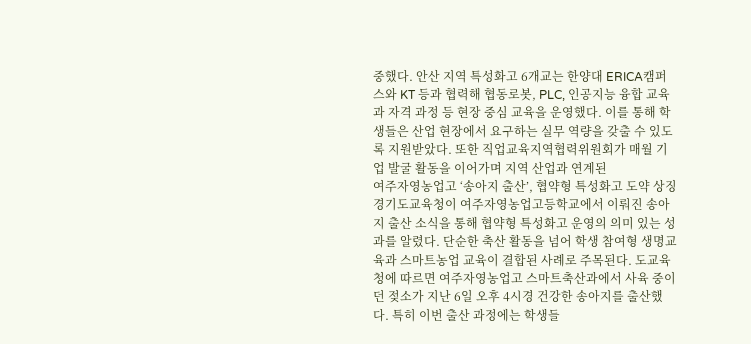중했다. 안산 지역 특성화고 6개교는 한양대 ERICA캠퍼스와 KT 등과 협력해 협동로봇, PLC, 인공지능 융합 교육과 자격 과정 등 현장 중심 교육을 운영했다. 이를 통해 학생들은 산업 현장에서 요구하는 실무 역량을 갖출 수 있도록 지원받았다. 또한 직업교육지역협력위원회가 매월 기업 발굴 활동을 이어가며 지역 산업과 연계된
여주자영농업고 ‘송아지 출산’, 협약형 특성화고 도약 상징 경기도교육청이 여주자영농업고등학교에서 이뤄진 송아지 출산 소식을 통해 협약형 특성화고 운영의 의미 있는 성과를 알렸다. 단순한 축산 활동을 넘어 학생 참여형 생명교육과 스마트농업 교육이 결합된 사례로 주목된다. 도교육청에 따르면 여주자영농업고 스마트축산과에서 사육 중이던 젖소가 지난 6일 오후 4시경 건강한 송아지를 출산했다. 특히 이번 출산 과정에는 학생들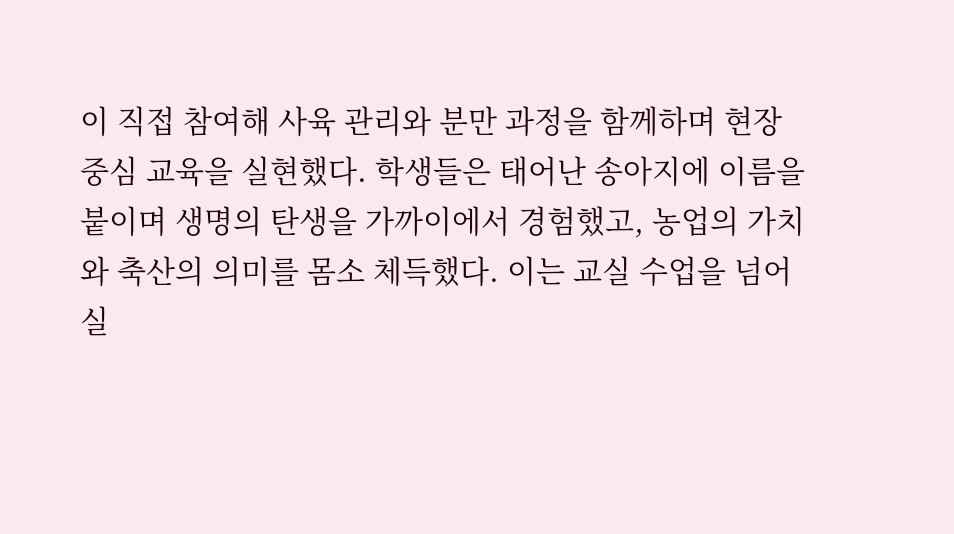이 직접 참여해 사육 관리와 분만 과정을 함께하며 현장 중심 교육을 실현했다. 학생들은 태어난 송아지에 이름을 붙이며 생명의 탄생을 가까이에서 경험했고, 농업의 가치와 축산의 의미를 몸소 체득했다. 이는 교실 수업을 넘어 실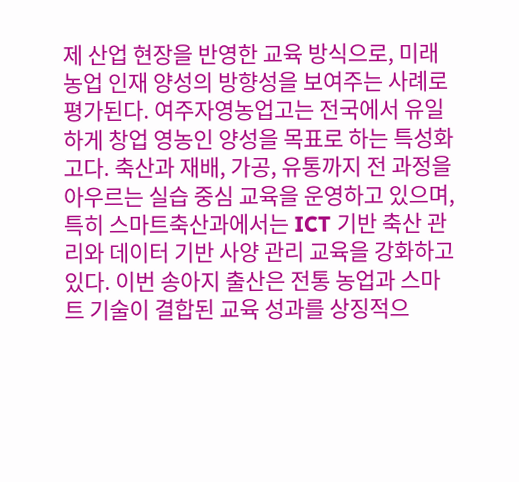제 산업 현장을 반영한 교육 방식으로, 미래 농업 인재 양성의 방향성을 보여주는 사례로 평가된다. 여주자영농업고는 전국에서 유일하게 창업 영농인 양성을 목표로 하는 특성화고다. 축산과 재배, 가공, 유통까지 전 과정을 아우르는 실습 중심 교육을 운영하고 있으며, 특히 스마트축산과에서는 ICT 기반 축산 관리와 데이터 기반 사양 관리 교육을 강화하고 있다. 이번 송아지 출산은 전통 농업과 스마트 기술이 결합된 교육 성과를 상징적으